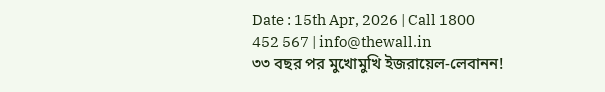Date : 15th Apr, 2026 | Call 1800 452 567 | info@thewall.in
৩৩ বছর পর মুখোমুখি ইজরায়েল-লেবানন!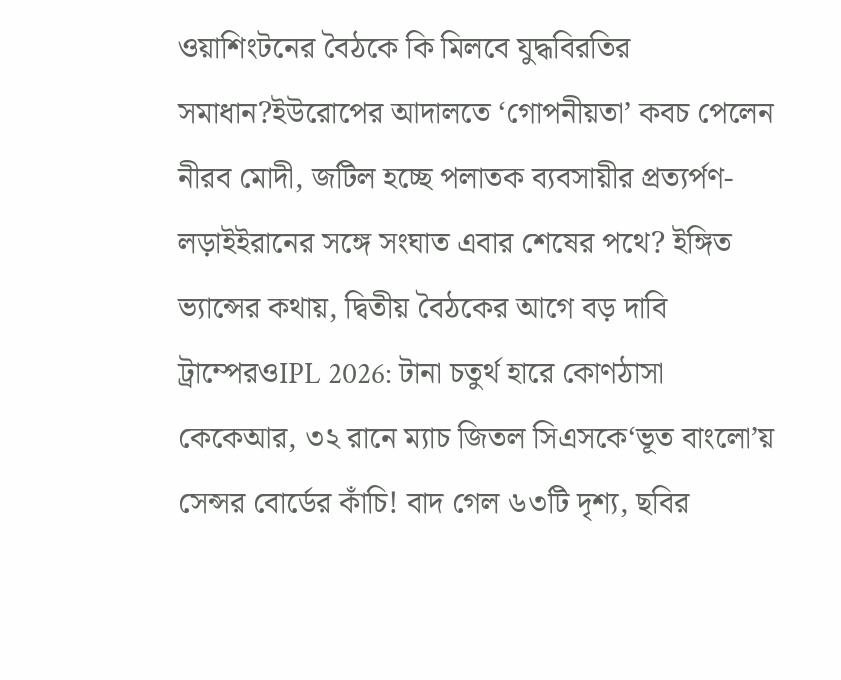ওয়াশিংটনের বৈঠকে কি মিলবে যুদ্ধবিরতির সমাধান?ইউরোপের আদালতে ‘গোপনীয়তা’ কবচ পেলেন নীরব মোদী, জটিল হচ্ছে পলাতক ব্যবসায়ীর প্রত্যর্পণ-লড়াইইরানের সঙ্গে সংঘাত এবার শেষের পথে? ইঙ্গিত ভ্যান্সের কথায়, দ্বিতীয় বৈঠকের আগে বড় দাবি ট্রাম্পেরওIPL 2026: টানা চতুর্থ হারে কোণঠাসা কেকেআর, ৩২ রানে ম্যাচ জিতল সিএসকে‘ভূত বাংলো’য় সেন্সর বোর্ডের কাঁচি! বাদ গেল ৬৩টি দৃশ্য, ছবির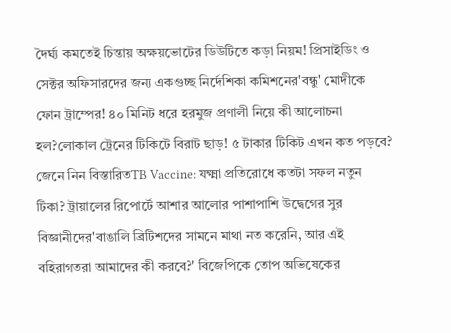দৈর্ঘ্য কমতেই চিন্তায় অক্ষয়ভোটের ডিউটিতে কড়া নিয়ম! প্রিসাইডিং ও সেক্টর অফিসারদের জন্য একগুচ্ছ নির্দেশিকা কমিশনের'বন্ধু' মোদীকে ফোন ট্রাম্পের! ৪০ মিনিট ধরে হরমুজ প্রণালী নিয়ে কী আলোচনা হল?লোকাল ট্রেনের টিকিটে বিরাট ছাড়! ৫ টাকার টিকিট এখন কত পড়বে? জেনে নিন বিস্তারিতTB Vaccine: যক্ষ্মা প্রতিরোধে কতটা সফল নতুন টিকা? ট্রায়ালের রিপোর্টে আশার আলোর পাশাপাশি উদ্বেগের সুর বিজ্ঞানীদের'বাঙালি ব্রিটিশদের সামনে মাথা নত করেনি, আর এই বহিরাগতরা আমাদের কী করবে?' বিজেপিকে তোপ অভিষেকের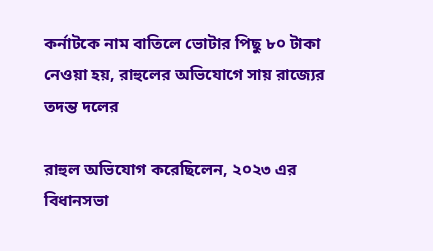কর্নাটকে নাম বাতিলে ভোটার পিছু ৮০ টাকা নেওয়া হয়, রাহুলের অভিযোগে সায় রাজ্যের তদন্ত দলের

রাহুল অভিযোগ করেছিলেন, ২০২৩ এর বিধানসভা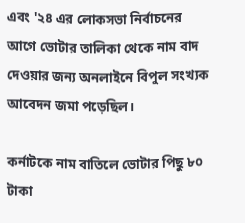এবং '২৪ এর লোকসভা নির্বাচনের আগে ভোটার তালিকা থেকে নাম বাদ দেওয়ার জন্য অনলাইনে বিপুল সংখ্যক আবেদন জমা পড়েছিল।

কর্নাটকে নাম বাতিলে ভোটার পিছু ৮০ টাকা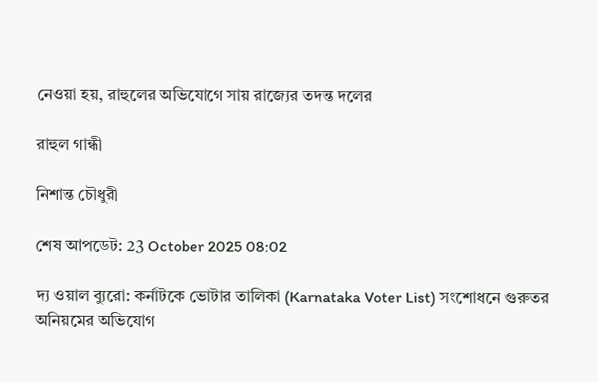নেওয়া হয়, রাহুলের অভিযোগে সায় রাজ্যের তদন্ত দলের

রাহুল গান্ধী

নিশান্ত চৌধুরী

শেষ আপডেট: 23 October 2025 08:02

দ্য ওয়াল ব্যুরো: কর্নাটকে ভোটার তালিকা (Karnataka Voter List) সংশোধনে গুরুতর অনিয়মের অভিযোগ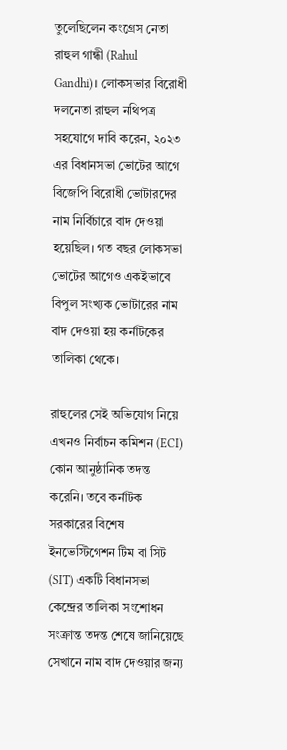তুলেছিলেন কংগ্রেস নেতা রাহুল গান্ধী (Rahul Gandhi)। ‌লোকসভার বিরোধী দলনেতা রাহুল নথিপত্র সহযোগে দাবি করেন, ২০২৩ এর বিধানসভা ভোটের আগে বিজেপি বিরোধী ভোটারদের নাম নির্বিচারে বাদ দেওয়া হয়েছিল। গত বছর লোকসভা ভোটের আগেও একইভাবে বিপুল সংখ্যক ভোটারের নাম বাদ দেওয়া হয় কর্নাটকের তালিকা থেকে।

রাহুলের সেই অভিযোগ নিয়ে এখনও নির্বাচন কমিশন (ECI) কোন আনুষ্ঠানিক তদন্ত করেনি। তবে কর্নাটক সরকারের বিশেষ ইনভেস্টিগেশন টিম বা সিট (SIT) একটি বিধানসভা কেন্দ্রের তালিকা সংশোধন সংক্রান্ত তদন্ত শেষে জানিয়েছে সেখানে নাম বাদ দেওয়ার জন্য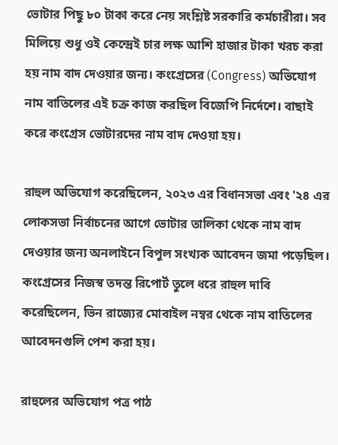ভোটার পিছু ৮০ টাকা করে নেয় সংশ্লিষ্ট সরকারি কর্মচারীরা। সব মিলিয়ে শুধু ওই কেন্দ্রেই চার লক্ষ আশি হাজার টাকা খরচ করা হয় নাম বাদ দেওয়ার জন্য। ‌কংগ্রেসের (Congress) অভিযোগ নাম বাতিলের এই চক্র কাজ করছিল বিজেপি নির্দেশে। বাছাই করে কংগ্রেস ভোটারদের নাম বাদ দেওয়া হয়।

রাহুল অভিযোগ করেছিলেন, ২০২৩ এর বিধানসভা এবং '২৪ এর লোকসভা নির্বাচনের আগে ভোটার তালিকা থেকে নাম বাদ দেওয়ার জন্য অনলাইনে বিপুল সংখ্যক আবেদন জমা পড়েছিল। কংগ্রেসের নিজস্ব তদন্ত রিপোর্ট তুলে ধরে রাহুল দাবি করেছিলেন, ভিন রাজ্যের মোবাইল নম্বর থেকে নাম বাতিলের আবেদনগুলি পেশ করা হয়।

রাহুলের অভিযোগ পত্র পাঠ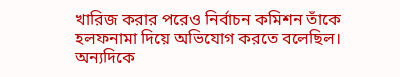খারিজ করার পরেও নির্বাচন কমিশন তাঁকে হলফনামা দিয়ে অভিযোগ করতে বলেছিল। অন্যদিকে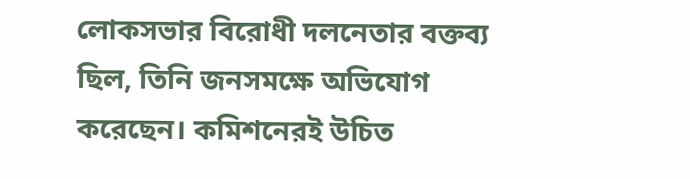লোকসভার বিরোধী দলনেতার বক্তব্য ছিল, তিনি জনসমক্ষে অভিযোগ করেছেন। কমিশনেরই উচিত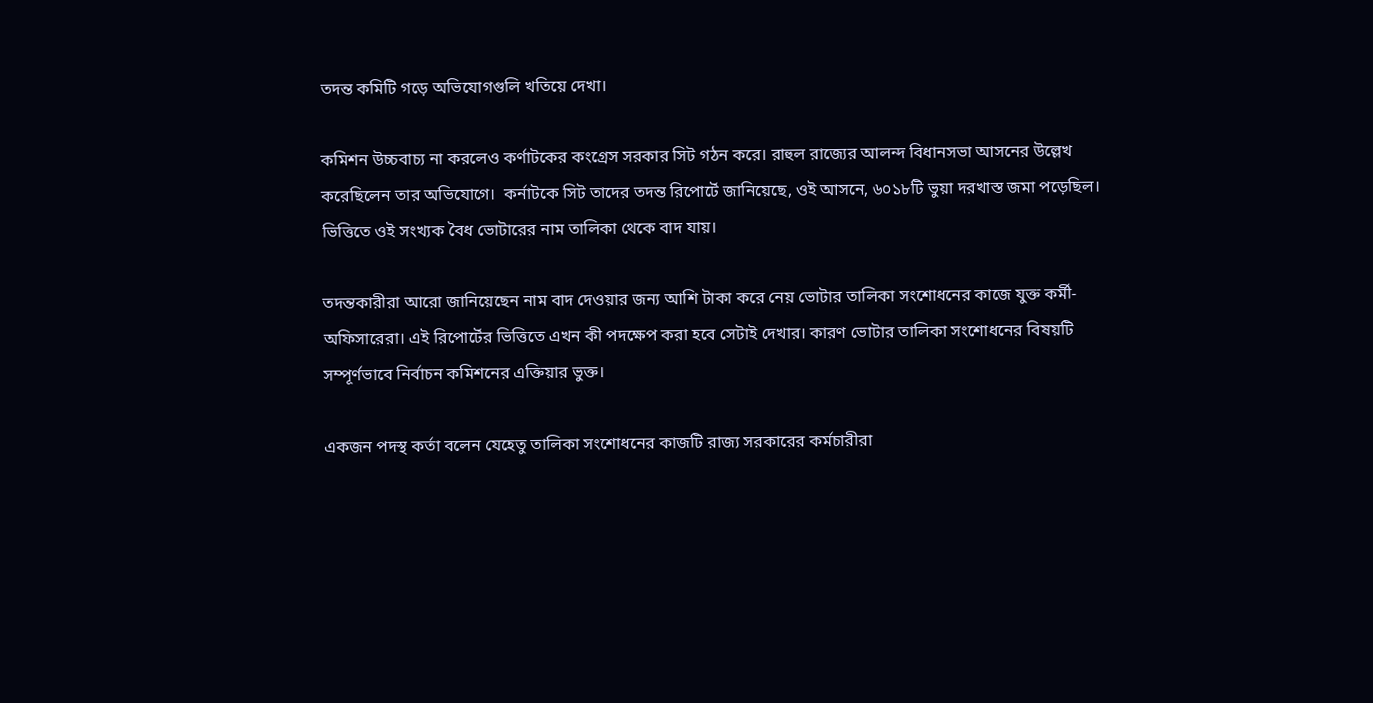তদন্ত কমিটি গড়ে অভিযোগগুলি খতিয়ে দেখা।

কমিশন উচ্চবাচ্য না করলেও কর্ণাটকের কংগ্রেস সরকার সিট গঠন করে। ‌রাহুল রাজ্যের আলন্দ বিধানসভা আসনের উল্লেখ করেছিলেন তার অভিযোগে। ‌ কর্নাটকে সিট তাদের তদন্ত রিপোর্টে জানিয়েছে, ওই আসনে, ৬০১৮টি ভুয়া দরখাস্ত জমা পড়েছিল। ‌ ভিত্তিতে ওই সংখ্যক বৈধ ভোটারের নাম তালিকা থেকে বাদ যায়। ‌

তদন্তকারীরা আরো জানিয়েছেন নাম বাদ দেওয়ার জন্য আশি টাকা করে নেয় ভোটার তালিকা সংশোধনের কাজে যুক্ত কর্মী-অফিসারেরা। এই রিপোর্টের ভিত্তিতে এখন কী পদক্ষেপ করা হবে সেটাই দেখার।‌ কারণ ভোটার তালিকা সংশোধনের বিষয়টি সম্পূর্ণভাবে নির্বাচন কমিশনের এক্তিয়ার ভুক্ত।

একজন পদস্থ কর্তা বলেন যেহেতু তালিকা সংশোধনের কাজটি রাজ্য সরকারের কর্মচারীরা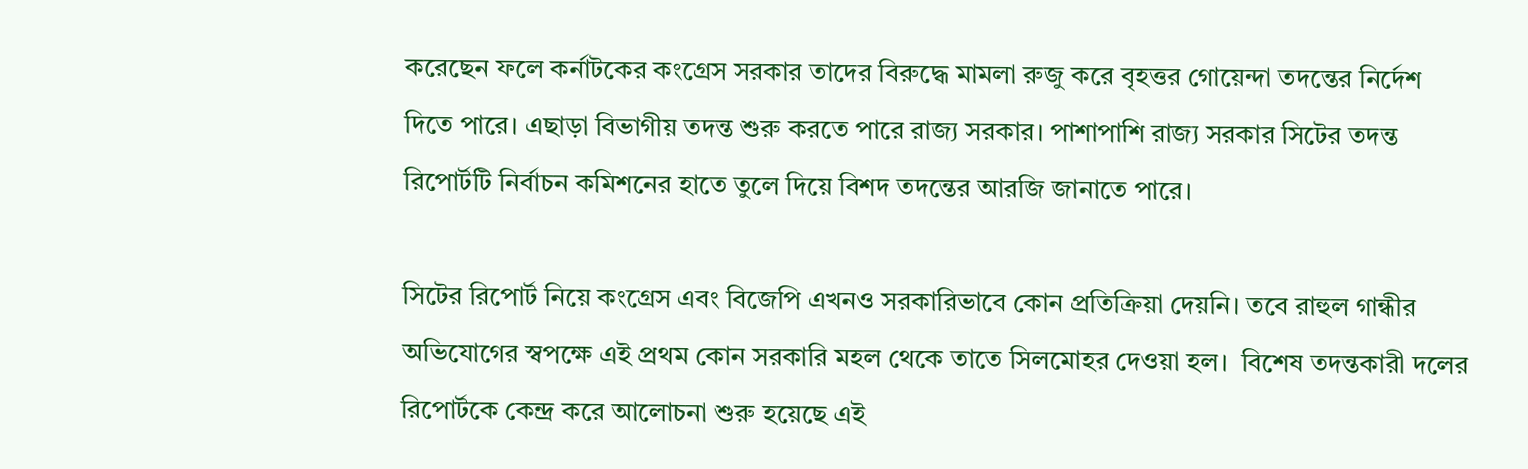করেছেন ফলে কর্নাটকের কংগ্রেস সরকার তাদের বিরুদ্ধে মামলা রুজু করে বৃহত্তর গোয়েন্দা তদন্তের নির্দেশ দিতে পারে। এছাড়া বিভাগীয় তদন্ত শুরু করতে পারে রাজ্য সরকার। পাশাপাশি রাজ্য সরকার সিটের তদন্ত রিপোর্টটি নির্বাচন কমিশনের হাতে তুলে দিয়ে বিশদ তদন্তের আরজি জানাতে পারে।‌

সিটের রিপোর্ট নিয়ে কংগ্রেস এবং বিজেপি এখনও সরকারিভাবে কোন প্রতিক্রিয়া দেয়নি। তবে রাহুল গান্ধীর অভিযোগের স্বপক্ষে এই প্রথম কোন সরকারি মহল থেকে তাতে সিলমোহর দেওয়া হল। ‌ বিশেষ তদন্তকারী দলের রিপোর্টকে কেন্দ্র করে আলোচনা শুরু হয়েছে এই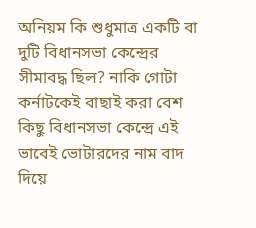অনিয়ম কি শুধুমাত্র একটি বা দুটি বিধানসভা কেন্দ্রের সীমাবদ্ধ ছিল? নাকি গোটা কর্নাটকেই বাছাই করা বেশ কিছু বিধানসভা কেন্দ্রে এই ভাবেই ভোটারদের নাম বাদ দিয়ে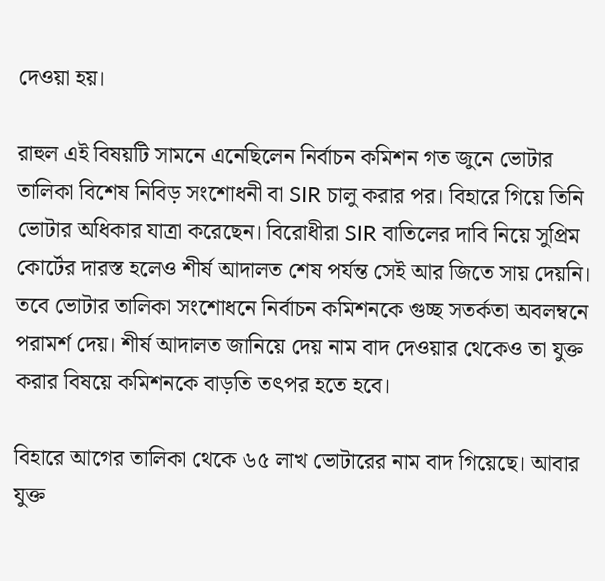দেওয়া হয়।

রাহুল এই বিষয়টি সামনে এনেছিলেন নির্বাচন কমিশন গত জুনে ভোটার তালিকা বিশেষ নিবিড় সংশোধনী বা SIR চালু করার পর। বিহারে গিয়ে তিনি ভোটার অধিকার যাত্রা করেছেন। বিরোধীরা SIR বাতিলের দাবি নিয়ে সুপ্রিম কোর্টের দারস্ত হলেও শীর্ষ আদালত শেষ পর্যন্ত সেই আর জিতে সায় দেয়নি। তবে ভোটার তালিকা সংশোধনে নির্বাচন কমিশনকে গুচ্ছ সতর্কতা অবলম্বনে পরামর্শ দেয়।‌ শীর্ষ আদালত জানিয়ে দেয় নাম বাদ দেওয়ার থেকেও তা যুক্ত করার বিষয়ে কমিশনকে বাড়তি তৎপর হতে হবে।

বিহারে আগের তালিকা থেকে ৬৫ লাখ ভোটারের নাম বাদ গিয়েছে। আবার যুক্ত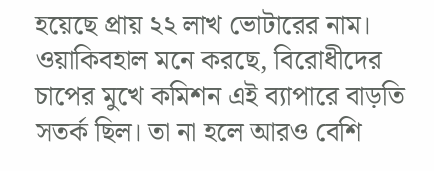হয়েছে প্রায় ২২ লাখ ভোটারের নাম। ‌ ওয়াকিবহাল মনে করছে, বিরোধীদের চাপের মুখে কমিশন এই ব্যাপারে বাড়তি সতর্ক ছিল। তা না হলে আরও বেশি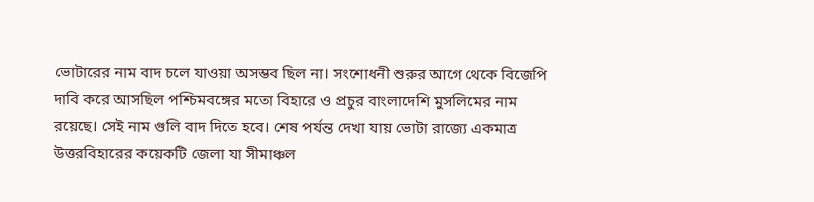ভোটারের নাম বাদ চলে যাওয়া অসম্ভব ছিল না। সংশোধনী শুরুর আগে থেকে বিজেপি দাবি করে আসছিল পশ্চিমবঙ্গের মতো বিহারে ও প্রচুর বাংলাদেশি মুসলিমের নাম রয়েছে। সেই নাম গুলি বাদ দিতে হবে। শেষ পর্যন্ত দেখা যায় ভোটা রাজ্যে একমাত্র উত্তরবিহারের কয়েকটি জেলা যা সীমাঞ্চল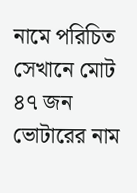নামে পরিচিত সেখানে মোট ৪৭ জন ভোটারের নাম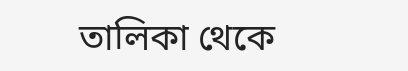তালিকা থেকে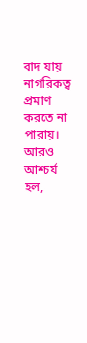বাদ যায় নাগরিকত্ব প্রমাণ করতে না পারায়। আরও আশ্চর্য হল,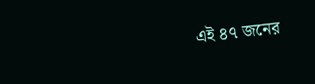এই ৪৭ জনের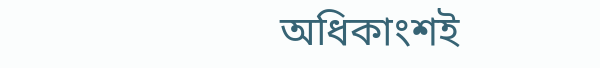অধিকাংশই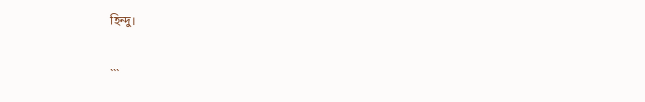হিন্দু। ‌


```